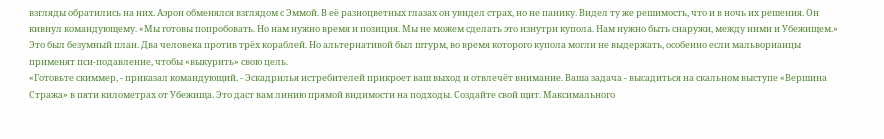взгляды обратились на них. Аэрон обменялся взглядом с Эммой. В её разноцветных глазах он увидел страх, но не панику. Видел ту же решимость, что и в ночь их решения. Он кивнул командующему. «Мы готовы попробовать. Но нам нужно время и позиция. Мы не можем сделать это изнутри купола. Нам нужно быть снаружи, между ними и Убежищем.»
Это был безумный план. Два человека против трёх кораблей. Но альтернативой был штурм, во время которого купола могли не выдержать, особенно если мальворианцы применят пси-подавление, чтобы «выкурить» свою цель.
«Готовьте скиммер, - приказал командующий. - Эскадрилья истребителей прикроет ваш выход и отвлечёт внимание. Ваша задача - высадиться на скальном выступе «Вершина Стража» в пяти километрах от Убежища. Это даст вам линию прямой видимости на подходы. Создайте свой щит. Максимального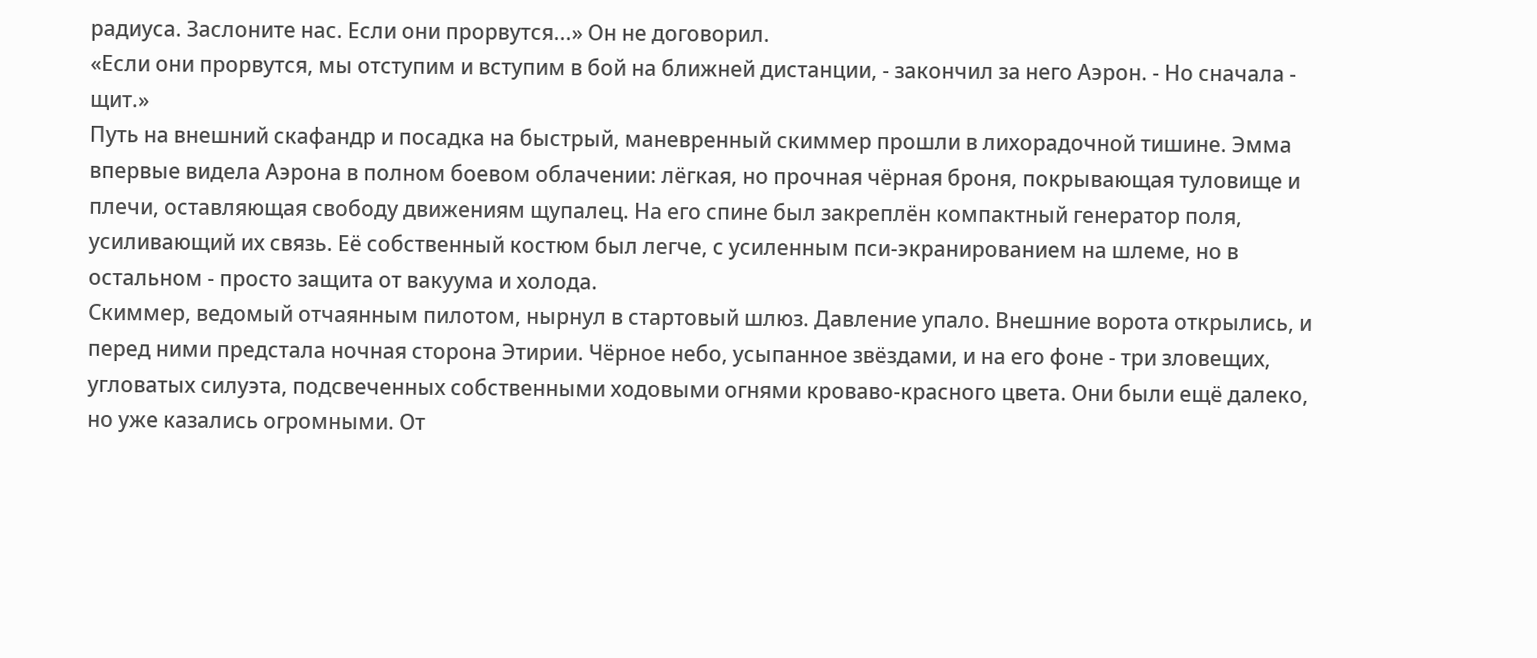радиуса. Заслоните нас. Если они прорвутся...» Он не договорил.
«Если они прорвутся, мы отступим и вступим в бой на ближней дистанции, - закончил за него Аэрон. - Но сначала - щит.»
Путь на внешний скафандр и посадка на быстрый, маневренный скиммер прошли в лихорадочной тишине. Эмма впервые видела Аэрона в полном боевом облачении: лёгкая, но прочная чёрная броня, покрывающая туловище и плечи, оставляющая свободу движениям щупалец. На его спине был закреплён компактный генератор поля, усиливающий их связь. Её собственный костюм был легче, с усиленным пси-экранированием на шлеме, но в остальном - просто защита от вакуума и холода.
Скиммер, ведомый отчаянным пилотом, нырнул в стартовый шлюз. Давление упало. Внешние ворота открылись, и перед ними предстала ночная сторона Этирии. Чёрное небо, усыпанное звёздами, и на его фоне - три зловещих, угловатых силуэта, подсвеченных собственными ходовыми огнями кроваво-красного цвета. Они были ещё далеко, но уже казались огромными. От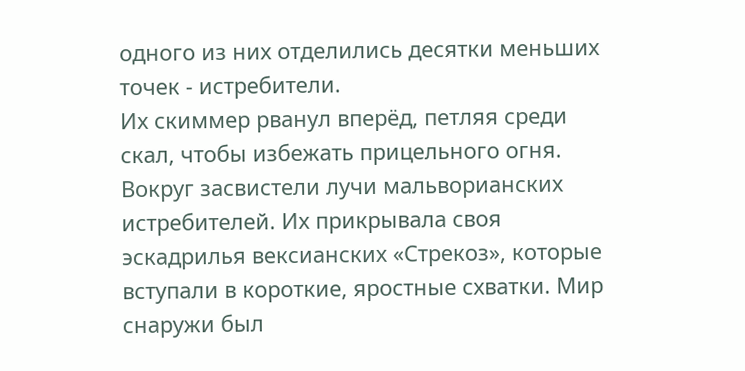одного из них отделились десятки меньших точек - истребители.
Их скиммер рванул вперёд, петляя среди скал, чтобы избежать прицельного огня. Вокруг засвистели лучи мальворианских истребителей. Их прикрывала своя эскадрилья вексианских «Стрекоз», которые вступали в короткие, яростные схватки. Мир снаружи был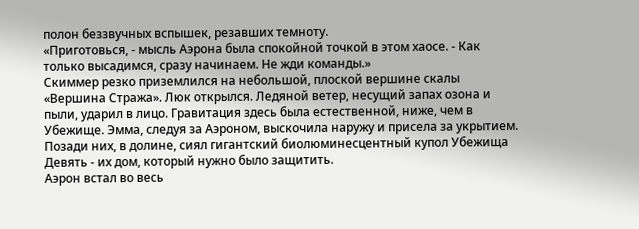полон беззвучных вспышек, резавших темноту.
«Приготовься, - мысль Аэрона была спокойной точкой в этом хаосе. - Как только высадимся, сразу начинаем. Не жди команды.»
Скиммер резко приземлился на небольшой, плоской вершине скалы «Вершина Стража». Люк открылся. Ледяной ветер, несущий запах озона и пыли, ударил в лицо. Гравитация здесь была естественной, ниже, чем в Убежище. Эмма, следуя за Аэроном, выскочила наружу и присела за укрытием. Позади них, в долине, сиял гигантский биолюминесцентный купол Убежища Девять - их дом, который нужно было защитить.
Аэрон встал во весь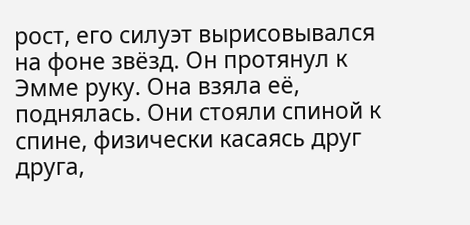рост, его силуэт вырисовывался на фоне звёзд. Он протянул к Эмме руку. Она взяла её, поднялась. Они стояли спиной к спине, физически касаясь друг друга,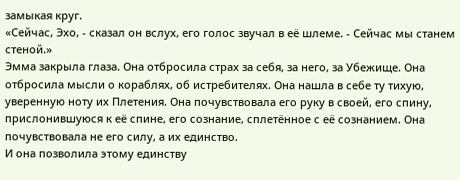замыкая круг.
«Сейчас, Эхо, - сказал он вслух, его голос звучал в её шлеме. - Сейчас мы станем стеной.»
Эмма закрыла глаза. Она отбросила страх за себя, за него, за Убежище. Она отбросила мысли о кораблях, об истребителях. Она нашла в себе ту тихую, уверенную ноту их Плетения. Она почувствовала его руку в своей, его спину, прислонившуюся к её спине, его сознание, сплетённое с её сознанием. Она почувствовала не его силу, а их единство.
И она позволила этому единству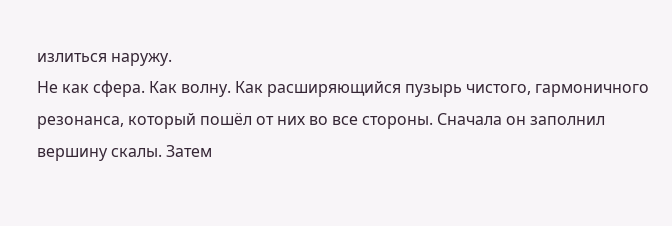излиться наружу.
Не как сфера. Как волну. Как расширяющийся пузырь чистого, гармоничного резонанса, который пошёл от них во все стороны. Сначала он заполнил вершину скалы. Затем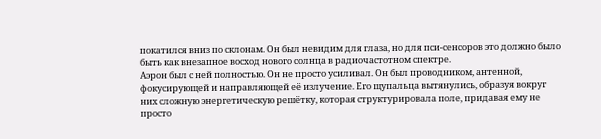покатился вниз по склонам. Он был невидим для глаза, но для пси-сенсоров это должно было быть как внезапное восход нового солнца в радиочастотном спектре.
Аэрон был с ней полностью. Он не просто усиливал. Он был проводником, антенной, фокусирующей и направляющей её излучение. Его щупальца вытянулись, образуя вокруг них сложную энергетическую решётку, которая структурировала поле, придавая ему не просто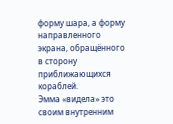форму шара, а форму направленного экрана, обращённого в сторону приближающихся кораблей.
Эмма «видела» это своим внутренним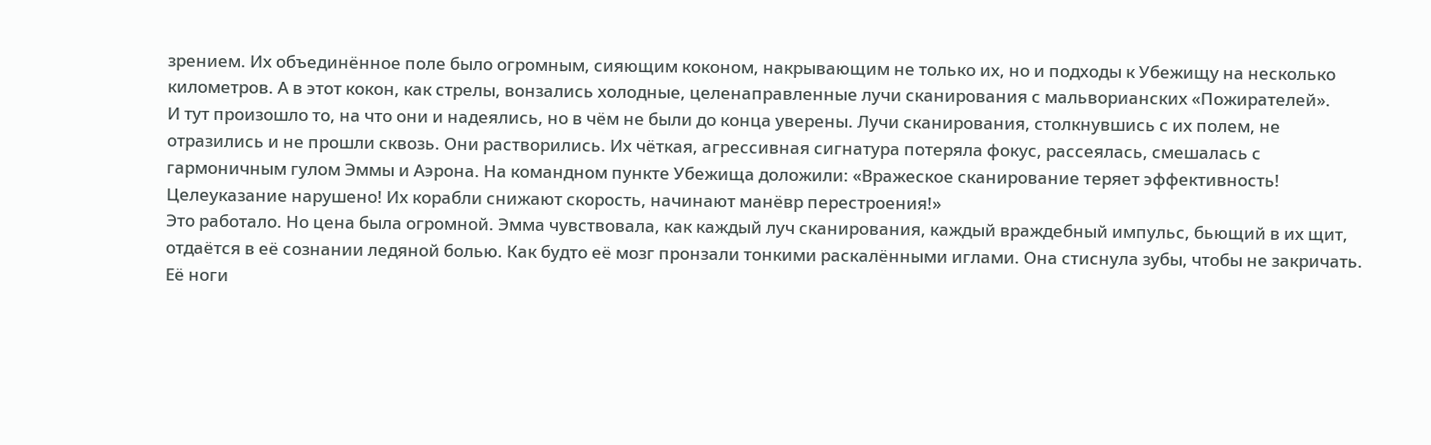зрением. Их объединённое поле было огромным, сияющим коконом, накрывающим не только их, но и подходы к Убежищу на несколько километров. А в этот кокон, как стрелы, вонзались холодные, целенаправленные лучи сканирования с мальворианских «Пожирателей».
И тут произошло то, на что они и надеялись, но в чём не были до конца уверены. Лучи сканирования, столкнувшись с их полем, не отразились и не прошли сквозь. Они растворились. Их чёткая, агрессивная сигнатура потеряла фокус, рассеялась, смешалась с гармоничным гулом Эммы и Аэрона. На командном пункте Убежища доложили: «Вражеское сканирование теряет эффективность! Целеуказание нарушено! Их корабли снижают скорость, начинают манёвр перестроения!»
Это работало. Но цена была огромной. Эмма чувствовала, как каждый луч сканирования, каждый враждебный импульс, бьющий в их щит, отдаётся в её сознании ледяной болью. Как будто её мозг пронзали тонкими раскалёнными иглами. Она стиснула зубы, чтобы не закричать. Её ноги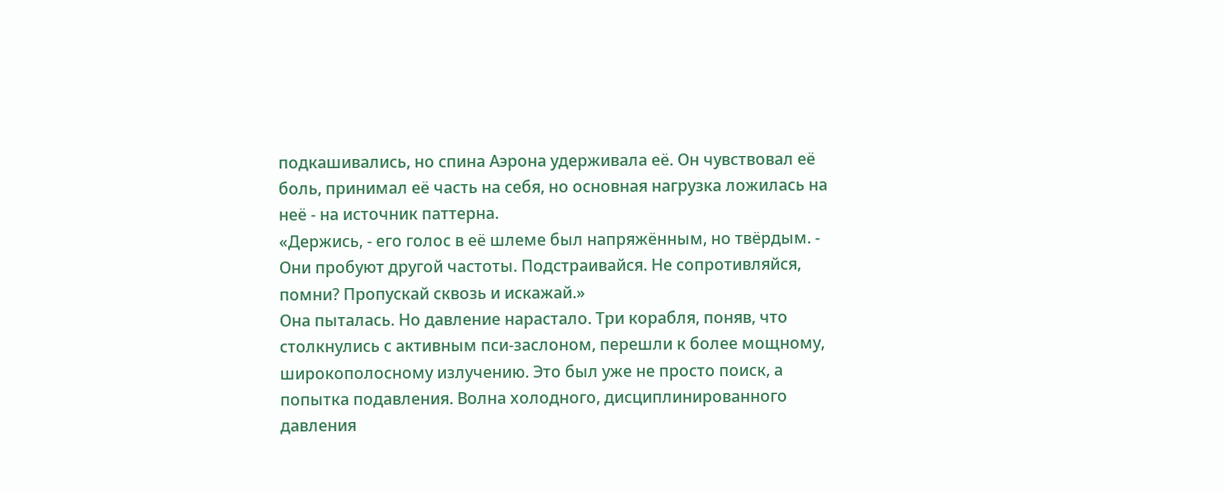подкашивались, но спина Аэрона удерживала её. Он чувствовал её боль, принимал её часть на себя, но основная нагрузка ложилась на неё - на источник паттерна.
«Держись, - его голос в её шлеме был напряжённым, но твёрдым. - Они пробуют другой частоты. Подстраивайся. Не сопротивляйся, помни? Пропускай сквозь и искажай.»
Она пыталась. Но давление нарастало. Три корабля, поняв, что столкнулись с активным пси-заслоном, перешли к более мощному, широкополосному излучению. Это был уже не просто поиск, а попытка подавления. Волна холодного, дисциплинированного давления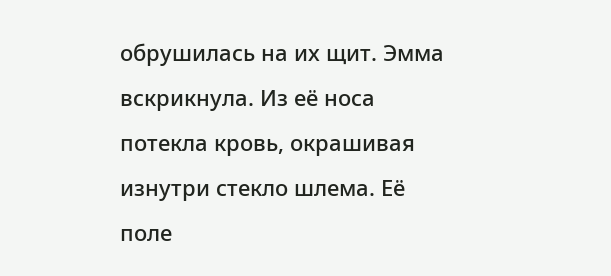обрушилась на их щит. Эмма вскрикнула. Из её носа потекла кровь, окрашивая изнутри стекло шлема. Её поле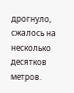дрогнуло, сжалось на несколько десятков метров.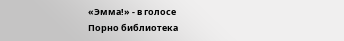«Эмма!» - в голосе
Порно библиотека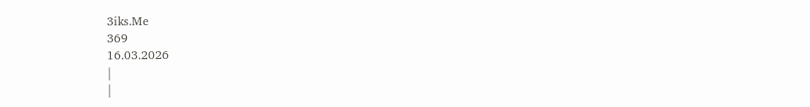3iks.Me
369
16.03.2026
|
|